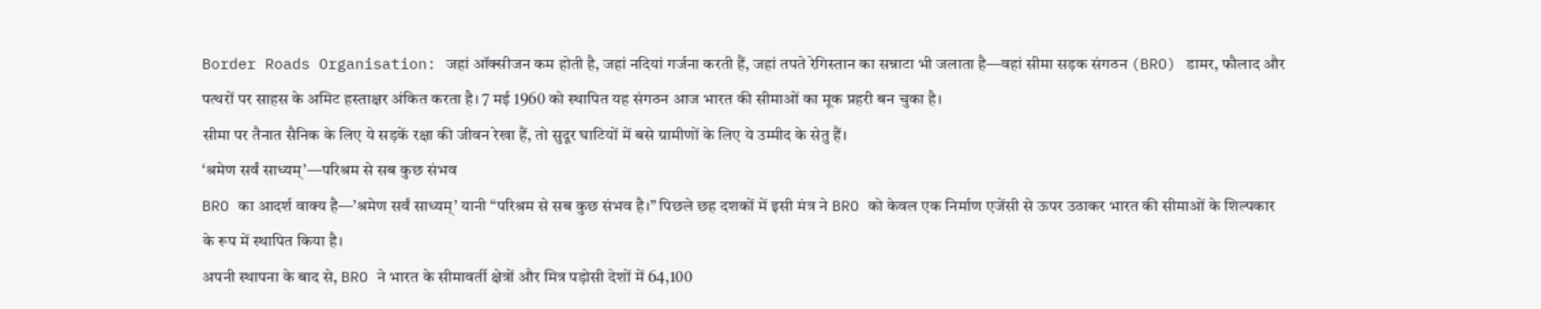Border Roads Organisation: जहां ऑक्सीजन कम होती है, जहां नदियां गर्जना करती हैं, जहां तपते रेगिस्तान का सन्नाटा भी जलाता है—वहां सीमा सड़क संगठन (BRO) डामर, फौलाद और पत्थरों पर साहस के अमिट हस्ताक्षर अंकित करता है। 7 मई 1960 को स्थापित यह संगठन आज भारत की सीमाओं का मूक प्रहरी बन चुका है।
सीमा पर तैनात सैनिक के लिए ये सड़कें रक्षा की जीवन रेखा हैं, तो सुदूर घाटियों में बसे ग्रामीणों के लिए ये उम्मीद के सेतु हैं।
‘श्रमेण सर्वं साध्यम्’—परिश्रम से सब कुछ संभव
BRO का आदर्श वाक्य है—’श्रमेण सर्वं साध्यम्’ यानी “परिश्रम से सब कुछ संभव है।” पिछले छह दशकों में इसी मंत्र ने BRO को केवल एक निर्माण एजेंसी से ऊपर उठाकर भारत की सीमाओं के शिल्पकार के रूप में स्थापित किया है।
अपनी स्थापना के बाद से, BRO ने भारत के सीमावर्ती क्षेत्रों और मित्र पड़ोसी देशों में 64,100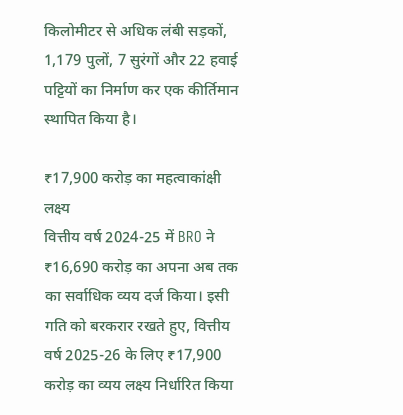किलोमीटर से अधिक लंबी सड़कों, 1,179 पुलों, 7 सुरंगों और 22 हवाई पट्टियों का निर्माण कर एक कीर्तिमान स्थापित किया है।

₹17,900 करोड़ का महत्वाकांक्षी लक्ष्य
वित्तीय वर्ष 2024-25 में BRO ने ₹16,690 करोड़ का अपना अब तक का सर्वाधिक व्यय दर्ज किया। इसी गति को बरकरार रखते हुए, वित्तीय वर्ष 2025-26 के लिए ₹17,900 करोड़ का व्यय लक्ष्य निर्धारित किया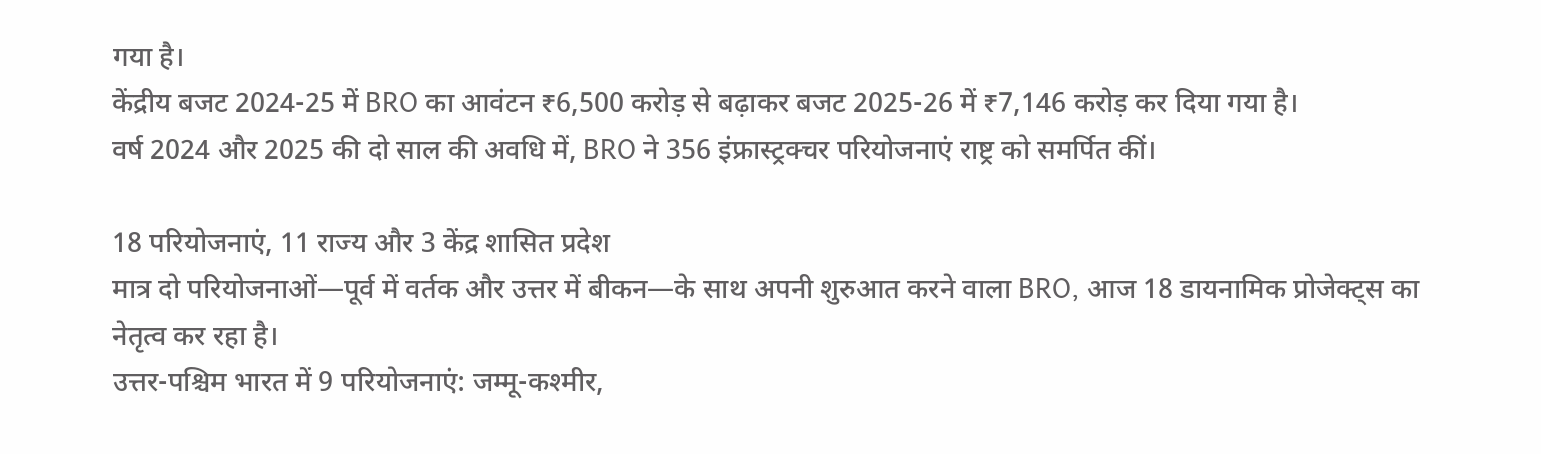गया है।
केंद्रीय बजट 2024-25 में BRO का आवंटन ₹6,500 करोड़ से बढ़ाकर बजट 2025-26 में ₹7,146 करोड़ कर दिया गया है।
वर्ष 2024 और 2025 की दो साल की अवधि में, BRO ने 356 इंफ्रास्ट्रक्चर परियोजनाएं राष्ट्र को समर्पित कीं।

18 परियोजनाएं, 11 राज्य और 3 केंद्र शासित प्रदेश
मात्र दो परियोजनाओं—पूर्व में वर्तक और उत्तर में बीकन—के साथ अपनी शुरुआत करने वाला BRO, आज 18 डायनामिक प्रोजेक्ट्स का नेतृत्व कर रहा है।
उत्तर-पश्चिम भारत में 9 परियोजनाएं: जम्मू-कश्मीर,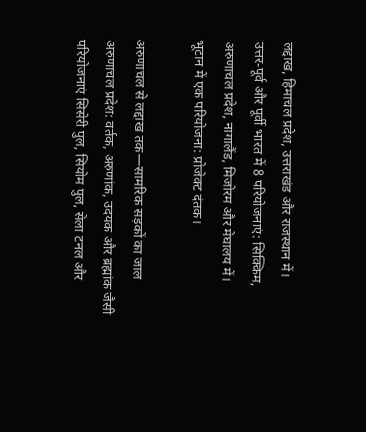लद्दाख, हिमाचल प्रदेश, उत्तराखंड और राजस्थान में।
उत्तर-पूर्व और पूर्वी भारत में 8 परियोजनाएं: सिक्किम, अरुणाचल प्रदेश, नागालैंड, मिजोरम और मेघालय में।
भूटान में एक परियोजना: प्रोजेक्ट दंतक।

अरुणाचल से लद्दाख तक—सामरिक सड़कों का जाल
अरुणाचल प्रदेश: वर्तक, अरुणांक, उदयक और ब्रह्मांक जैसी परियोजनाएं सिसेरी पुल, सियोम पुल, सेला टनल और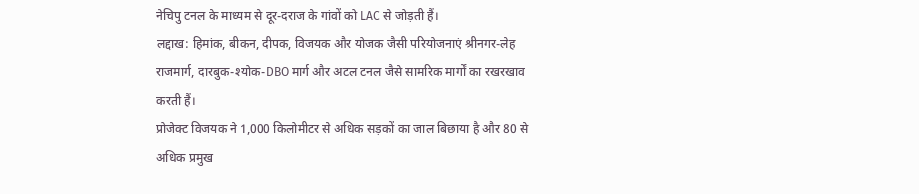नेचिपु टनल के माध्यम से दूर-दराज के गांवों को LAC से जोड़ती हैं।
लद्दाख: हिमांक, बीकन, दीपक, विजयक और योजक जैसी परियोजनाएं श्रीनगर-लेह राजमार्ग, दारबुक-श्योक-DBO मार्ग और अटल टनल जैसे सामरिक मार्गों का रखरखाव करती हैं।
प्रोजेक्ट विजयक ने 1,000 किलोमीटर से अधिक सड़कों का जाल बिछाया है और 80 से अधिक प्रमुख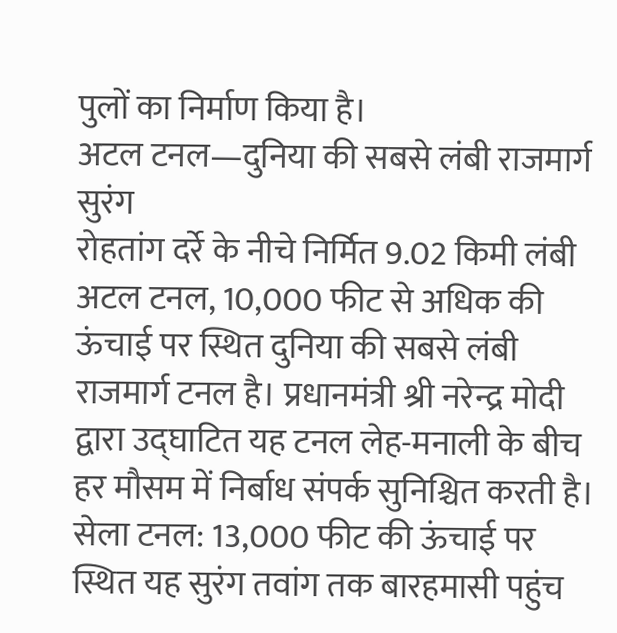पुलों का निर्माण किया है।
अटल टनल—दुनिया की सबसे लंबी राजमार्ग सुरंग
रोहतांग दर्रे के नीचे निर्मित 9.02 किमी लंबी अटल टनल, 10,000 फीट से अधिक की ऊंचाई पर स्थित दुनिया की सबसे लंबी राजमार्ग टनल है। प्रधानमंत्री श्री नरेन्द्र मोदी द्वारा उद्घाटित यह टनल लेह-मनाली के बीच हर मौसम में निर्बाध संपर्क सुनिश्चित करती है।
सेला टनल: 13,000 फीट की ऊंचाई पर स्थित यह सुरंग तवांग तक बारहमासी पहुंच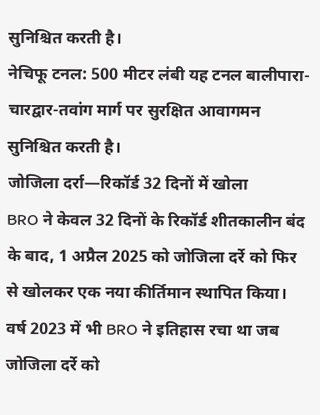सुनिश्चित करती है।
नेचिफू टनल: 500 मीटर लंबी यह टनल बालीपारा-चारद्वार-तवांग मार्ग पर सुरक्षित आवागमन सुनिश्चित करती है।
जोजिला दर्रा—रिकॉर्ड 32 दिनों में खोला
BRO ने केवल 32 दिनों के रिकॉर्ड शीतकालीन बंद के बाद, 1 अप्रैल 2025 को जोजिला दर्रे को फिर से खोलकर एक नया कीर्तिमान स्थापित किया।
वर्ष 2023 में भी BRO ने इतिहास रचा था जब जोजिला दर्रे को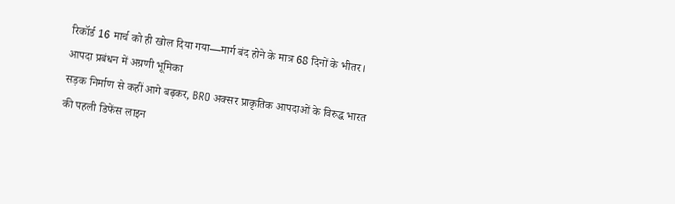रिकॉर्ड 16 मार्च को ही खोल दिया गया—मार्ग बंद होने के मात्र 68 दिनों के भीतर।
आपदा प्रबंधन में अग्रणी भूमिका
सड़क निर्माण से कहीं आगे बढ़कर, BRO अक्सर प्राकृतिक आपदाओं के विरुद्ध भारत की पहली डिफेंस लाइन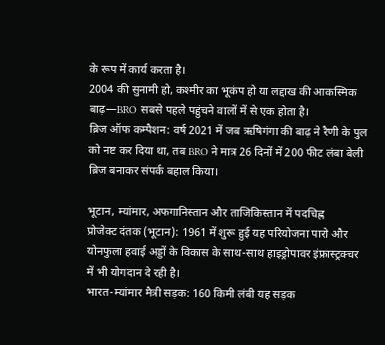के रूप में कार्य करता है।
2004 की सुनामी हो, कश्मीर का भूकंप हो या लद्दाख की आकस्मिक बाढ़—BRO सबसे पहले पहुंचने वालों में से एक होता है।
ब्रिज ऑफ कम्पैशन: वर्ष 2021 में जब ऋषिगंगा की बाढ़ ने रैणी के पुल को नष्ट कर दिया था, तब BRO ने मात्र 26 दिनों में 200 फीट लंबा बेली ब्रिज बनाकर संपर्क बहाल किया।

भूटान, म्यांमार, अफगानिस्तान और ताजिकिस्तान में पदचिह्न
प्रोजेक्ट दंतक (भूटान): 1961 में शुरू हुई यह परियोजना पारो और योनफुला हवाई अड्डों के विकास के साथ-साथ हाइड्रोपावर इंफ्रास्ट्रक्चर में भी योगदान दे रही है।
भारत-म्यांमार मैत्री सड़क: 160 किमी लंबी यह सड़क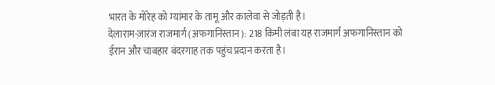भारत के मोरेह को म्यांमार के तामू और कालेवा से जोड़ती है।
देलाराम-ज़ारंज राजमार्ग (अफगानिस्तान): 218 किमी लंबा यह राजमार्ग अफगानिस्तान को ईरान और चाबहार बंदरगाह तक पहुंच प्रदान करता है।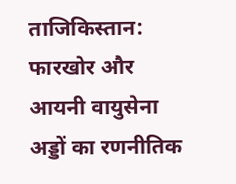ताजिकिस्तान: फारखोर और आयनी वायुसेना अड्डों का रणनीतिक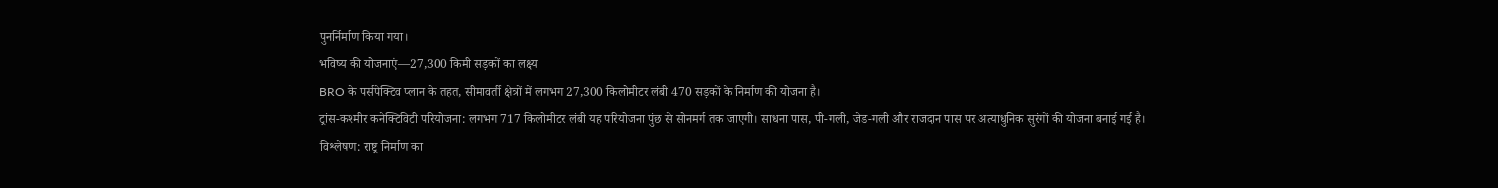पुनर्निर्माण किया गया।
भविष्य की योजनाएं—27,300 किमी सड़कों का लक्ष्य
BRO के पर्सपेक्टिव प्लान के तहत, सीमावर्ती क्षेत्रों में लगभग 27,300 किलोमीटर लंबी 470 सड़कों के निर्माण की योजना है।
ट्रांस-कश्मीर कनेक्टिविटी परियोजना: लगभग 717 किलोमीटर लंबी यह परियोजना पुंछ से सोनमर्ग तक जाएगी। साधना पास, पी-गली, जेड-गली और राजदान पास पर अत्याधुनिक सुरंगों की योजना बनाई गई है।
विश्लेषण: राष्ट्र निर्माण का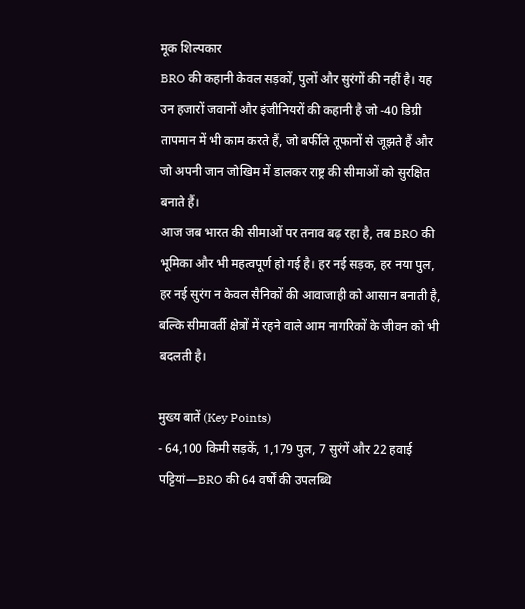मूक शिल्पकार
BRO की कहानी केवल सड़कों, पुलों और सुरंगों की नहीं है। यह उन हजारों जवानों और इंजीनियरों की कहानी है जो -40 डिग्री तापमान में भी काम करते हैं, जो बर्फीले तूफानों से जूझते हैं और जो अपनी जान जोखिम में डालकर राष्ट्र की सीमाओं को सुरक्षित बनाते हैं।
आज जब भारत की सीमाओं पर तनाव बढ़ रहा है, तब BRO की भूमिका और भी महत्वपूर्ण हो गई है। हर नई सड़क, हर नया पुल, हर नई सुरंग न केवल सैनिकों की आवाजाही को आसान बनाती है, बल्कि सीमावर्ती क्षेत्रों में रहने वाले आम नागरिकों के जीवन को भी बदलती है।

मुख्य बातें (Key Points)
- 64,100 किमी सड़कें, 1,179 पुल, 7 सुरंगें और 22 हवाई पट्टियां—BRO की 64 वर्षों की उपलब्धि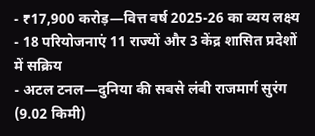- ₹17,900 करोड़—वित्त वर्ष 2025-26 का व्यय लक्ष्य
- 18 परियोजनाएं 11 राज्यों और 3 केंद्र शासित प्रदेशों में सक्रिय
- अटल टनल—दुनिया की सबसे लंबी राजमार्ग सुरंग (9.02 किमी)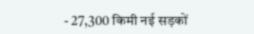- 27,300 किमी नई सड़कों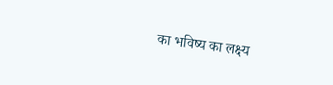का भविष्य का लक्ष्य